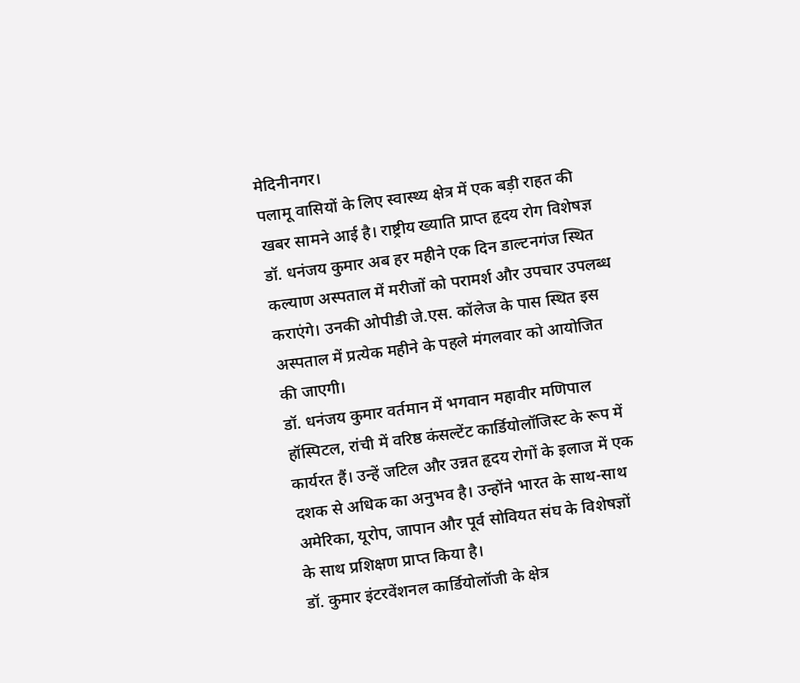मेदिनीनगर।
पलामू वासियों के लिए स्वास्थ्य क्षेत्र में एक बड़ी राहत की खबर सामने आई है। राष्ट्रीय ख्याति प्राप्त हृदय रोग विशेषज्ञ डॉ. धनंजय कुमार अब हर महीने एक दिन डाल्टनगंज स्थित कल्याण अस्पताल में मरीजों को परामर्श और उपचार उपलब्ध कराएंगे। उनकी ओपीडी जे.एस. कॉलेज के पास स्थित इस अस्पताल में प्रत्येक महीने के पहले मंगलवार को आयोजित की जाएगी।
डॉ. धनंजय कुमार वर्तमान में भगवान महावीर मणिपाल हॉस्पिटल, रांची में वरिष्ठ कंसल्टेंट कार्डियोलॉजिस्ट के रूप में कार्यरत हैं। उन्हें जटिल और उन्नत हृदय रोगों के इलाज में एक दशक से अधिक का अनुभव है। उन्होंने भारत के साथ-साथ अमेरिका, यूरोप, जापान और पूर्व सोवियत संघ के विशेषज्ञों के साथ प्रशिक्षण प्राप्त किया है।
डॉ. कुमार इंटरवेंशनल कार्डियोलॉजी के क्षेत्र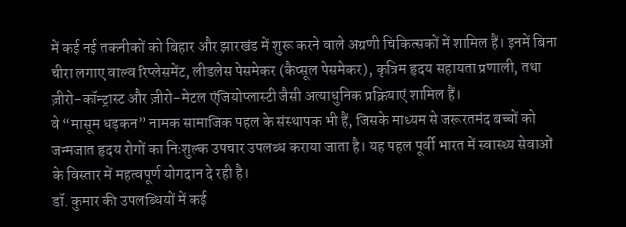में कई नई तकनीकों को बिहार और झारखंड में शुरू करने वाले अग्रणी चिकित्सकों में शामिल हैं। इनमें बिना चीरा लगाए वाल्व रिप्लेसमेंट, लीडलेस पेसमेकर (कैप्सूल पेसमेकर), कृत्रिम हृदय सहायता प्रणाली, तथा ज़ीरो-कॉन्ट्रास्ट और ज़ीरो-मेटल एंजियोप्लास्टी जैसी अत्याधुनिक प्रक्रियाएं शामिल हैं।
वे “मासूम धड़कन” नामक सामाजिक पहल के संस्थापक भी हैं, जिसके माध्यम से जरूरतमंद बच्चों को जन्मजात हृदय रोगों का निःशुल्क उपचार उपलब्ध कराया जाता है। यह पहल पूर्वी भारत में स्वास्थ्य सेवाओं के विस्तार में महत्वपूर्ण योगदान दे रही है।
डॉ. कुमार की उपलब्धियों में कई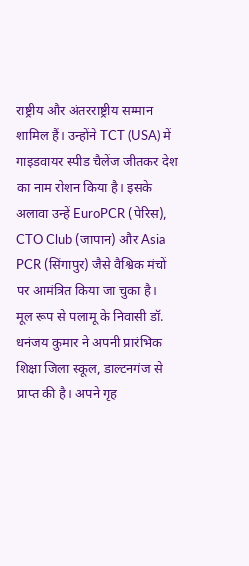राष्ट्रीय और अंतरराष्ट्रीय सम्मान शामिल हैं। उन्होंने TCT (USA) में गाइडवायर स्पीड चैलेंज जीतकर देश का नाम रोशन किया है। इसके अलावा उन्हें EuroPCR (पेरिस), CTO Club (जापान) और Asia PCR (सिंगापुर) जैसे वैश्विक मंचों पर आमंत्रित किया जा चुका है।
मूल रूप से पलामू के निवासी डॉ. धनंजय कुमार ने अपनी प्रारंभिक शिक्षा जिला स्कूल, डाल्टनगंज से प्राप्त की है। अपने गृह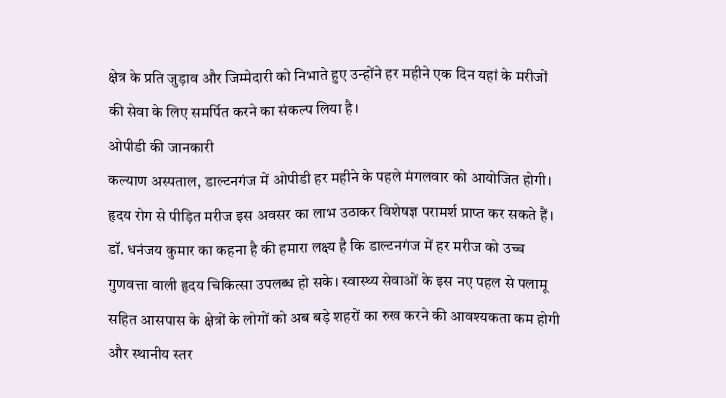क्षेत्र के प्रति जुड़ाव और जिम्मेदारी को निभाते हुए उन्होंने हर महीने एक दिन यहां के मरीजों की सेवा के लिए समर्पित करने का संकल्प लिया है।
ओपीडी की जानकारी
कल्याण अस्पताल, डाल्टनगंज में ओपीडी हर महीने के पहले मंगलवार को आयोजित होगी। हृदय रोग से पीड़ित मरीज इस अवसर का लाभ उठाकर विशेषज्ञ परामर्श प्राप्त कर सकते हैं। डॉ. धनंजय कुमार का कहना है की हमारा लक्ष्य है कि डाल्टनगंज में हर मरीज को उच्च गुणवत्ता वाली हृदय चिकित्सा उपलब्ध हो सके। स्वास्थ्य सेवाओं के इस नए पहल से पलामू सहित आसपास के क्षेत्रों के लोगों को अब बड़े शहरों का रुख करने की आवश्यकता कम होगी और स्थानीय स्तर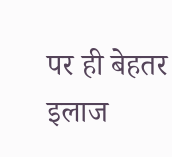पर ही बेहतर इलाज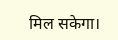मिल सकेगा।